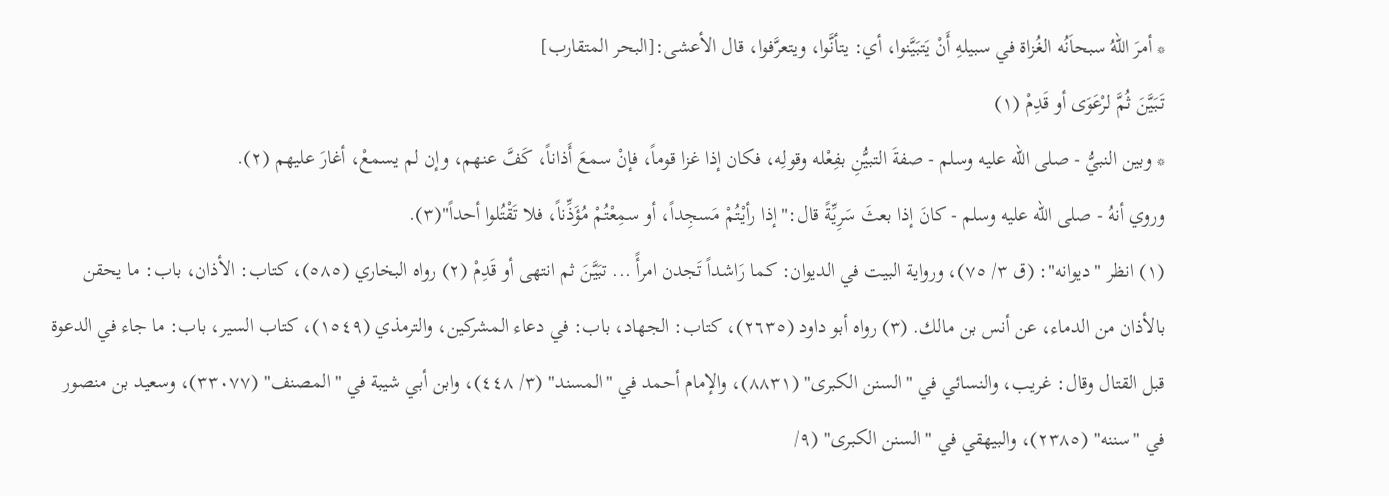* أمرَ اللهُ سبحاَنُه الغُزاة في سبيلهِ أَنْ يَتبَيَّنوا، أي: يتأنَّوا، ويتعرَّفوا، قال الأعشى:[البحر المتقارب]
تَبَيَّنَ ثُمَّ لرْعَوَى أو قَدِمْ (١)
* وبين النبيُّ - صلى الله عليه وسلم - صفةَ التبيُّنِ بفِعْله وقولِه، فكان إذا غزا قوماً، فإنْ سمعَ أَذاناً، كَفَّ عنهم، وإن لم يسمعْ، أغارَ عليهم (٢).
وروي أنهُ - صلى الله عليه وسلم - كانَ إذا بعثَ سَرِيِّةً قال:"إذا رأيْتُمْ مَسجِداً، أو سمِعْتُمْ مُؤَذِّناً، فلا تَقْتُلوا أحداً"(٣).
(١) انظر "ديوانه": (ق ٣/ ٧٥)، ورواية البيت في الديوان: كما رَاشداً تَجدن امرأً ... تبَيَّنَ ثم انتهى أو قَدِمْ (٢) رواه البخاري (٥٨٥)، كتاب: الأذان، باب: ما يحقن بالأذان من الدماء، عن أنس بن مالك. (٣) رواه أبو داود (٢٦٣٥)، كتاب: الجهاد، باب: في دعاء المشركين، والترمذي (١٥٤٩)، كتاب السير، باب: ما جاء في الدعوة قبل القتال وقال: غريب، والنسائي في "السنن الكبرى" (٨٨٣١)، والإمام أحمد في "المسند" (٣/ ٤٤٨)، وابن أبي شيبة في "المصنف" (٣٣٠٧٧)، وسعيد بن منصور في "سننه" (٢٣٨٥)، والبيهقي في "السنن الكبرى" (٩/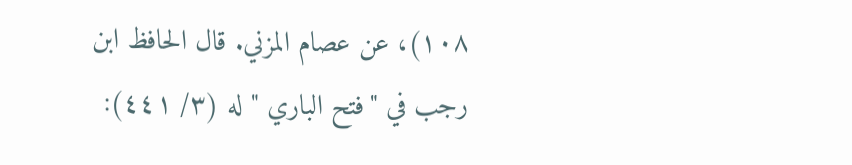١٠٨)، عن عصام المزني. قال الحافظ ابن رجب في "فتح الباري " له (٣/ ٤٤١):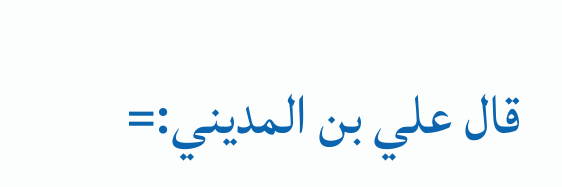قال علي بن المديني:=